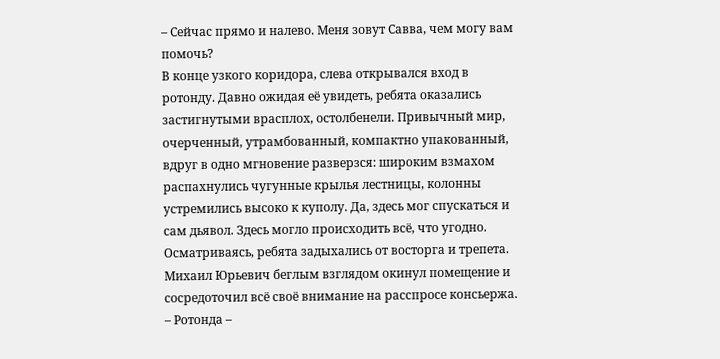– Сейчас прямо и налево. Меня зовут Савва, чем могу вам помочь?
В конце узкого коридора, слева открывался вход в ротонду. Давно ожидая её увидеть, ребята оказались застигнутыми врасплох, остолбенели. Привычный мир, очерченный, утрамбованный, компактно упакованный, вдруг в одно мгновение разверзся: широким взмахом распахнулись чугунные крылья лестницы, колонны устремились высоко к куполу. Да, здесь мог спускаться и сам дьявол. Здесь могло происходить всё, что угодно. Осматриваясь, ребята задыхались от восторга и трепета.
Михаил Юрьевич беглым взглядом окинул помещение и сосредоточил всё своё внимание на расспросе консьержа.
– Ротонда –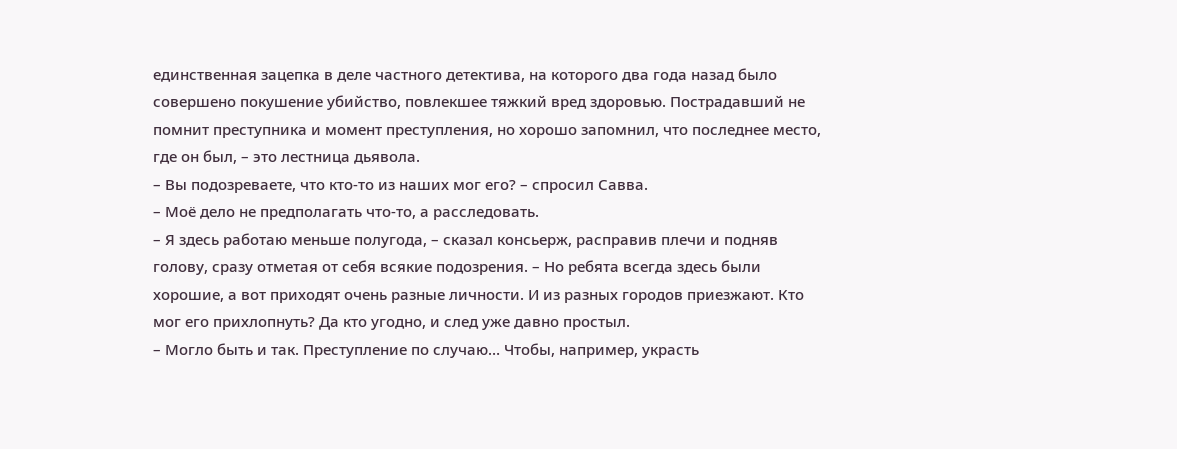единственная зацепка в деле частного детектива, на которого два года назад было совершено покушение убийство, повлекшее тяжкий вред здоровью. Пострадавший не помнит преступника и момент преступления, но хорошо запомнил, что последнее место, где он был, – это лестница дьявола.
– Вы подозреваете, что кто-то из наших мог его? – спросил Савва.
– Моё дело не предполагать что-то, а расследовать.
– Я здесь работаю меньше полугода, – сказал консьерж, расправив плечи и подняв голову, сразу отметая от себя всякие подозрения. – Но ребята всегда здесь были хорошие, а вот приходят очень разные личности. И из разных городов приезжают. Кто мог его прихлопнуть? Да кто угодно, и след уже давно простыл.
– Могло быть и так. Преступление по случаю… Чтобы, например, украсть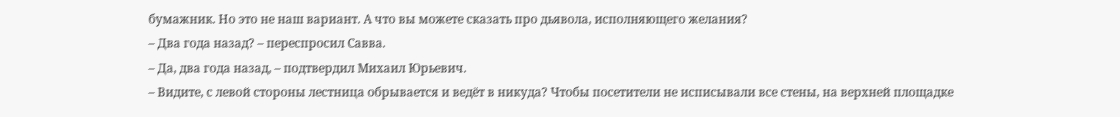бумажник. Но это не наш вариант. А что вы можете сказать про дьявола, исполняющего желания?
– Два года назад? – переспросил Савва.
– Да, два года назад, – подтвердил Михаил Юрьевич.
– Видите, с левой стороны лестница обрывается и ведёт в никуда? Чтобы посетители не исписывали все стены, на верхней площадке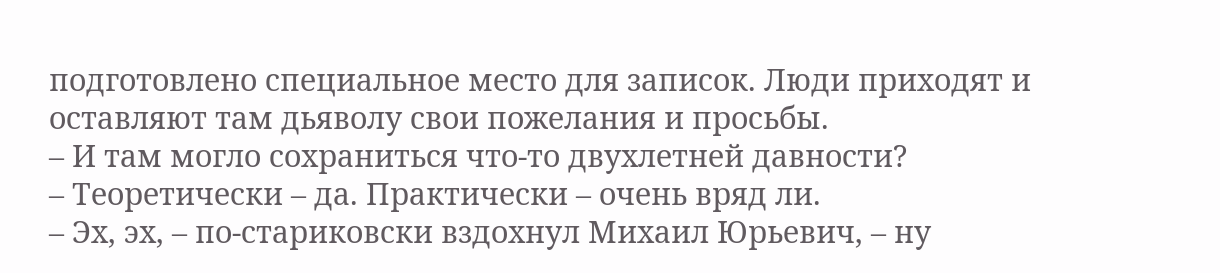подготовлено специальное место для записок. Люди приходят и оставляют там дьяволу свои пожелания и просьбы.
– И там могло сохраниться что-то двухлетней давности?
– Теоретически – да. Практически – очень вряд ли.
– Эх, эх, – по-стариковски вздохнул Михаил Юрьевич, – ну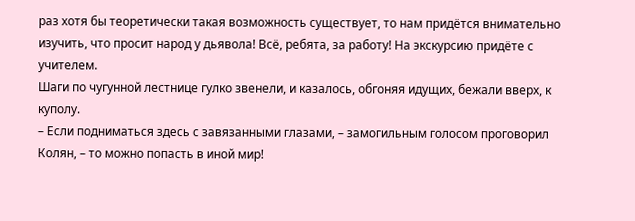раз хотя бы теоретически такая возможность существует, то нам придётся внимательно изучить, что просит народ у дьявола! Всё, ребята, за работу! На экскурсию придёте с учителем.
Шаги по чугунной лестнице гулко звенели, и казалось, обгоняя идущих, бежали вверх, к куполу.
– Если подниматься здесь с завязанными глазами, – замогильным голосом проговорил Колян, – то можно попасть в иной мир!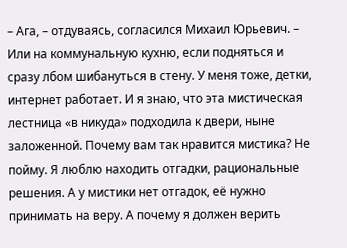– Ага, – отдуваясь, согласился Михаил Юрьевич. – Или на коммунальную кухню, если подняться и сразу лбом шибануться в стену. У меня тоже, детки, интернет работает. И я знаю, что эта мистическая лестница «в никуда» подходила к двери, ныне заложенной. Почему вам так нравится мистика? Не пойму. Я люблю находить отгадки, рациональные решения. А у мистики нет отгадок, её нужно принимать на веру. А почему я должен верить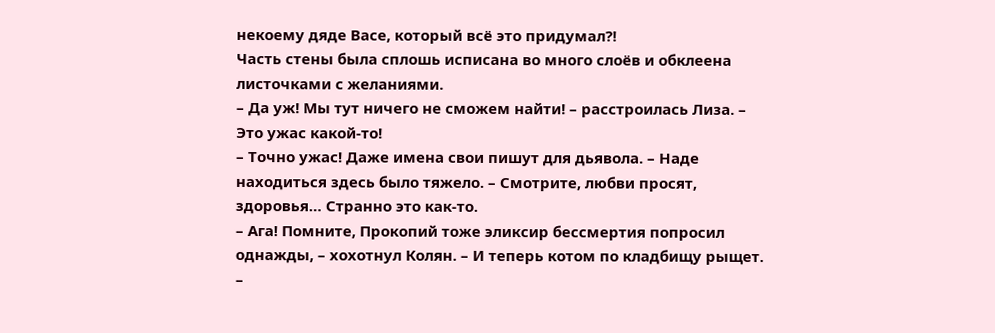некоему дяде Васе, который всё это придумал?!
Часть стены была сплошь исписана во много слоёв и обклеена листочками с желаниями.
– Да уж! Мы тут ничего не сможем найти! – расстроилась Лиза. – Это ужас какой-то!
– Точно ужас! Даже имена свои пишут для дьявола. – Наде находиться здесь было тяжело. – Смотрите, любви просят, здоровья… Странно это как-то.
– Ага! Помните, Прокопий тоже эликсир бессмертия попросил однажды, – хохотнул Колян. – И теперь котом по кладбищу рыщет.
–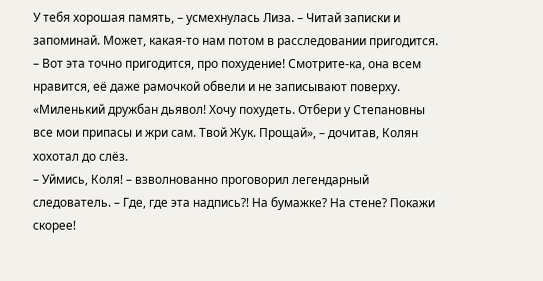У тебя хорошая память, – усмехнулась Лиза. – Читай записки и запоминай. Может, какая-то нам потом в расследовании пригодится.
– Вот эта точно пригодится, про похудение! Смотрите-ка, она всем нравится, её даже рамочкой обвели и не записывают поверху. «Миленький дружбан дьявол! Хочу похудеть. Отбери у Степановны все мои припасы и жри сам. Твой Жук. Прощай», – дочитав, Колян хохотал до слёз.
– Уймись, Коля! – взволнованно проговорил легендарный следователь. – Где, где эта надпись?! На бумажке? На стене? Покажи скорее!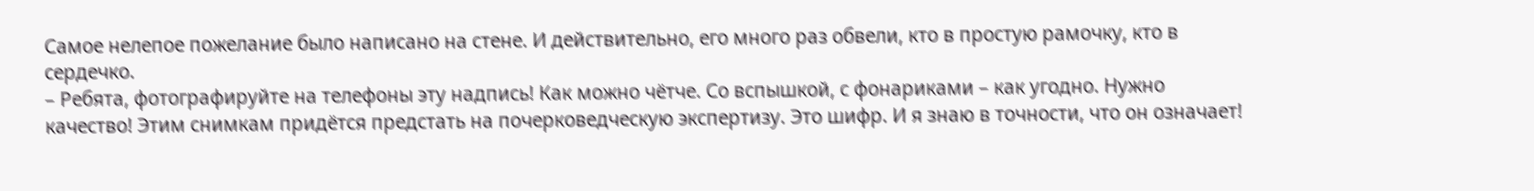Самое нелепое пожелание было написано на стене. И действительно, его много раз обвели, кто в простую рамочку, кто в сердечко.
– Ребята, фотографируйте на телефоны эту надпись! Как можно чётче. Со вспышкой, с фонариками – как угодно. Нужно качество! Этим снимкам придётся предстать на почерковедческую экспертизу. Это шифр. И я знаю в точности, что он означает!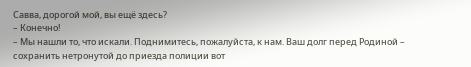Савва, дорогой мой, вы ещё здесь?
– Конечно!
– Мы нашли то, что искали. Поднимитесь, пожалуйста, к нам. Ваш долг перед Родиной – сохранить нетронутой до приезда полиции вот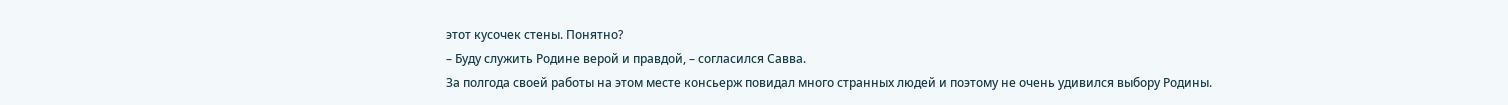этот кусочек стены. Понятно?
– Буду служить Родине верой и правдой, – согласился Савва.
За полгода своей работы на этом месте консьерж повидал много странных людей и поэтому не очень удивился выбору Родины.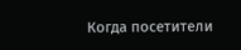Когда посетители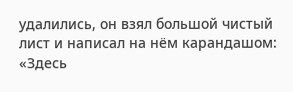удалились, он взял большой чистый лист и написал на нём карандашом: «Здесь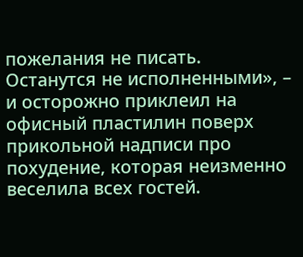пожелания не писать. Останутся не исполненными», – и осторожно приклеил на офисный пластилин поверх прикольной надписи про похудение, которая неизменно веселила всех гостей.